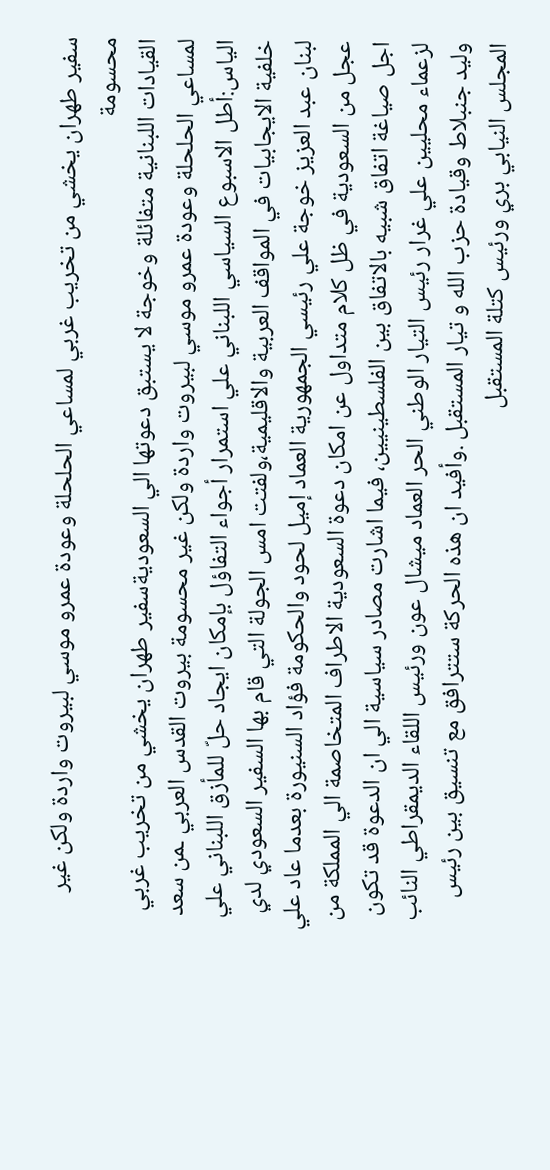سفير طهران يخشي من تخريب غربي لمساعي الحلحلة وعودة عمرو موسي لبيروت واردة ولكن غير محسومة
القيادات اللبنانية متفائلة وخوجة لا يستبق دعوتها الي السعوديةسفير طهران يخشي من تخريب غربي لمساعي الحلحلة وعودة عمرو موسي لبيروت واردة ولكن غير محسومة بيروت القدس العربي ـمن سعد الياس:أطل الاسبوع السياسي اللبناني علي استمرار أجواء التفاؤل بإمكان ايجاد حلّ للمأزق اللبناني علي خلفية الايجابيات في المواقف العربية والاقليمية،ولفتت امس الجولة التي قام بها السفير السعودي لدي لبنان عبد العزيز خوجة علي رئيسي الجمهورية العماد إميل لحود والحكومة فؤاد السنيورة بعدما عاد علي عجل من السعودية في ظل كلام متداول عن امكان دعوة السعودية الاطراف المتخاصمة الي المملكة من اجل صياغة اتفاق شبيه بالاتفاق بين الفلسطينيين، فيما اشارت مصادر سياسية الي ان الدعوة قد تكون لزعماء محليين علي غرار رئيس التيار الوطني الحر العماد ميشال عون ورئيس اللقاء الديمقراطي النائب وليد جنبلاط وقيادة حزب الله و تيار المستقبل .وأفيد ان هذه الحركة ستترافق مع تنسيق بين رئيس المجلس النيابي بري ورئيس كتلة المستقبل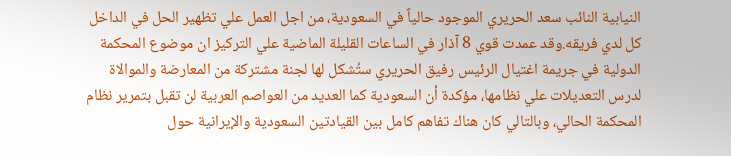النيابية النائب سعد الحريري الموجود حالياً في السعودية، من اجل العمل علي تظهير الحل في الداخل كل لدي فريقه.وقد عمدت قوي 8 آذار في الساعات القليلة الماضية علي التركيز ان موضوع المحكمة الدولية في جريمة اغتيال الرئيس رفيق الحريري ستُشكل لها لجنة مشتركة من المعارضة والموالاة لدرس التعديلات علي نظامها، مؤكدة أن السعودية كما العديد من العواصم العربية لن تقبل بتمرير نظام المحكمة الحالي، وبالتالي كان هناك تفاهم كامل بين القيادتين السعودية والإيرانية حول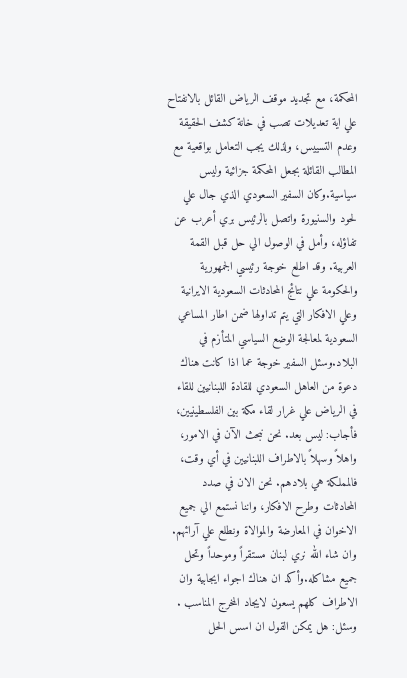المحكمة، مع تجديد موقف الرياض القائل بالانفتاح علي اية تعديلات تصب في خانة كشف الحقيقة وعدم التسييس، ولذلك يجب التعامل بواقعية مع المطالب القائلة بجعل المحكمة جزائية وليس سياسية.وكان السفير السعودي الذي جال علي لحود والسنيورة واتصل بالرئيس بري أعرب عن تفاؤله، وأمل في الوصول الي حل قبل القمة العربية. وقد اطلع خوجة رئيسي الجمهورية والحكومة علي نتائج المحادثات السعودية الايرانية وعلي الافكار التي يتم تداولها ضمن اطار المساعي السعودية لمعالجة الوضع السياسي المتأزم في البلاد.وسئل السفير خوجة عما اذا كانت هناك دعوة من العاهل السعودي للقادة اللبنانيين للقاء في الرياض علي غرار لقاء مكة بين الفلسطينيين، فأجاب: ليس بعد. نحن نبحث الآن في الامور، واهلاً وسهلاً بالاطراف اللبنانيين في أي وقت، فالمملكة هي بلادهم. نحن الان في صدد المحادثات وطرح الافكار، واننا نستمع الي جميع الاخوان في المعارضة والموالاة ونطلع علي آرائهم. وان شاء الله نري لبنان مستقراً وموحداً وتحل جميع مشاكله.وأكد ان هناك اجواء ايجابية وان الاطراف كلهم يسعون لايجاد المخرج المناسب . وسئل: هل يمكن القول ان اسس الحل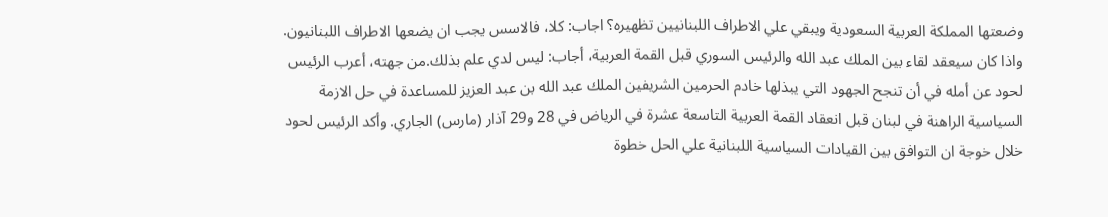وضعتها المملكة العربية السعودية ويبقي علي الاطراف اللبنانيين تظهيره؟ اجاب: كلا، فالاسس يجب ان يضعها الاطراف اللبنانيون. واذا كان سيعقد لقاء بين الملك عبد الله والرئيس السوري قبل القمة العربية، أجاب: ليس لدي علم بذلك.من جهته، أعرب الرئيس لحود عن أمله في أن تنجح الجهود التي يبذلها خادم الحرمين الشريفين الملك عبد الله بن عبد العزيز للمساعدة في حل الازمة السياسية الراهنة في لبنان قبل انعقاد القمة العربية التاسعة عشرة في الرياض في 28 و29 آذار (مارس) الجاري. وأكد الرئيس لحود خلال خوجة ان التوافق بين القيادات السياسية اللبنانية علي الحل خطوة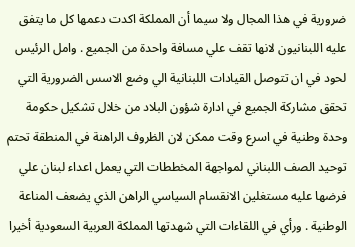ضرورية في هذا المجال ولا سيما أن المملكة اكدت دعمها كل ما يتفق عليه اللبنانيون لانها تقف علي مسافة واحدة من الجميع . وامل الرئيس لحود في ان تتوصل القيادات اللبنانية الي وضع الاسس الضرورية التي تحقق مشاركة الجميع في ادارة شؤون البلاد من خلال تشكيل حكومة وحدة وطنية في اسرع وقت ممكن لان الظروف الراهنة في المنطقة تحتم توحيد الصف اللبناني لمواجهة المخططات التي يعمل اعداء لبنان علي فرضها عليه مستغلين الانقسام السياسي الراهن الذي يضعف المناعة الوطنية . ورأي في اللقاءات التي شهدتها المملكة العربية السعودية أخيرا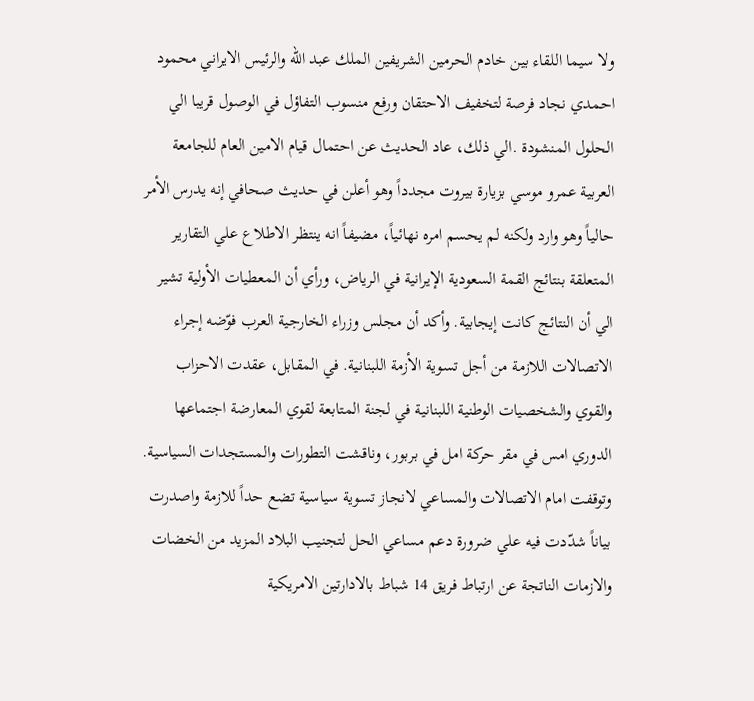ولا سيما اللقاء بين خادم الحرمين الشريفين الملك عبد الله والرئيس الايراني محمود احمدي نجاد فرصة لتخفيف الاحتقان ورفع منسوب التفاؤل في الوصول قريبا الي الحلول المنشودة .الي ذلك، عاد الحديث عن احتمال قيام الامين العام للجامعة العربية عمرو موسي بزيارة بيروت مجدداً وهو أعلن في حديث صحافي إنه يدرس الأمر حالياً وهو وارد ولكنه لم يحسم امره نهائياً، مضيفاً انه ينتظر الاطلاع علي التقارير المتعلقة بنتائج القمة السعودية الإيرانية في الرياض، ورأي أن المعطيات الأولية تشير الي أن النتائج كانت إيجابية. وأكد أن مجلس وزراء الخارجية العرب فوّضه إجراء الاتصالات اللازمة من أجل تسوية الأزمة اللبنانية. في المقابل، عقدت الاحزاب والقوي والشخصيات الوطنية اللبنانية في لجنة المتابعة لقوي المعارضة اجتماعها الدوري امس في مقر حركة امل في بربور، وناقشت التطورات والمستجدات السياسية. وتوقفت امام الاتصالات والمساعي لانجاز تسوية سياسية تضع حداً للازمة واصدرت بياناً شدّدت فيه علي ضرورة دعم مساعي الحل لتجنيب البلاد المزيد من الخضات والازمات الناتجة عن ارتباط فريق 14 شباط بالادارتين الامريكية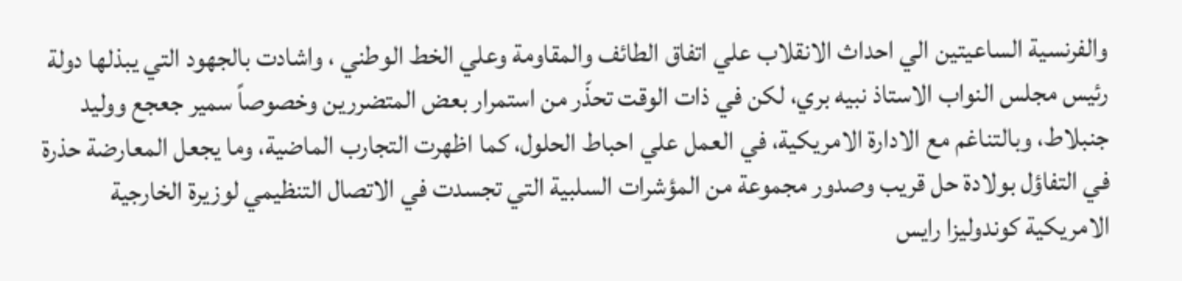والفرنسية الساعيتين الي احداث الانقلاب علي اتفاق الطائف والمقاومة وعلي الخط الوطني ، واشادت بالجهود التي يبذلها دولة رئيس مجلس النواب الاستاذ نبيه بري، لكن في ذات الوقت تحذّر من استمرار بعض المتضررين وخصوصاً سمير جعجع ووليد جنبلاط، وبالتناغم مع الادارة الامريكية، في العمل علي احباط الحلول، كما اظهرت التجارب الماضية، وما يجعل المعارضة حذرة في التفاؤل بولادة حل قريب وصدور مجموعة من المؤشرات السلبية التي تجسدت في الاتصال التنظيمي لوزيرة الخارجية الامريكية كوندوليزا رايس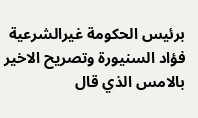برئيس الحكومة غيرالشرعية فؤاد السنيورة وتصريح الاخير بالامس الذي قال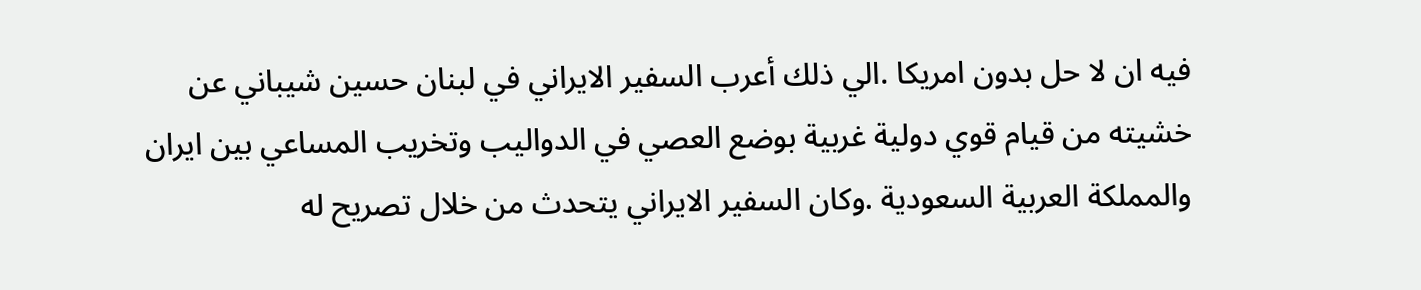فيه ان لا حل بدون امريكا .الي ذلك أعرب السفير الايراني في لبنان حسين شيباني عن خشيته من قيام قوي دولية غربية بوضع العصي في الدواليب وتخريب المساعي بين ايران والمملكة العربية السعودية .وكان السفير الايراني يتحدث من خلال تصريح له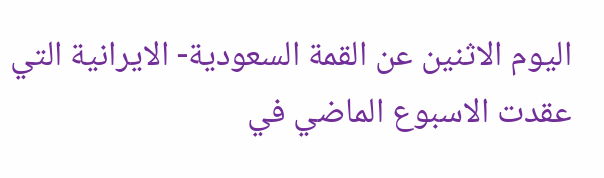اليوم الاثنين عن القمة السعودية- الايرانية التي عقدت الاسبوع الماضي في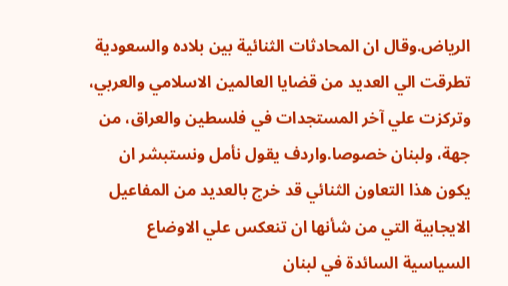الرياض.وقال ان المحادثات الثنائية بين بلاده والسعودية تطرقت الي العديد من قضايا العالمين الاسلامي والعربي، وتركزت علي آخر المستجدات في فلسطين والعراق، من جهة، ولبنان خصوصا.واردف يقول نأمل ونستبشر ان يكون هذا التعاون الثنائي قد خرج بالعديد من المفاعيل الايجابية التي من شأنها ان تنعكس علي الاوضاع السياسية السائدة في لبنان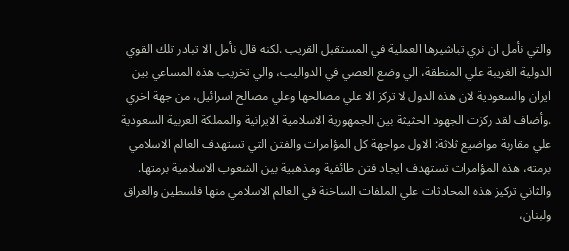والتي نأمل ان نري تباشيرها العملية في المستقبل القريب .لكنه قال نأمل الا تبادر تلك القوي الدولية الغريبة علي المنطقة، الي وضع العصي في الدواليب، والي تخريب هذه المساعي بين ايران والسعودية لان هذه الدول لا تركز الا علي مصالحها وعلي مصالح اسرائيل، من جهة اخري .وأضاف لقد ركزت الجهود الحثيثة بين الجمهورية الاسلامية الايرانية والمملكة العربية السعودية علي مقاربة مواضيع ثلاثة: الاول مواجهة كل المؤامرات والفتن التي تستهدف العالم الاسلامي برمته، هذه المؤامرات تستهدف ايجاد فتن طائفية ومذهبية بين الشعوب الاسلامية برمتها. والثاني تركيز هذه المحادثات علي الملفات الساخنة في العالم الاسلامي منها فلسطين والعراق ولبنان،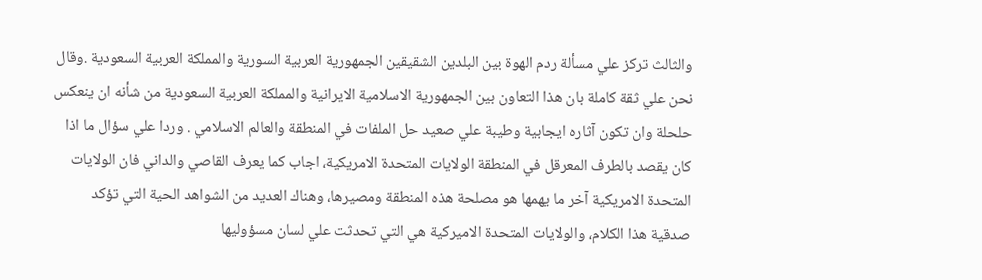والثالث تركز علي مسألة ردم الهوة بين البلدين الشقيقين الجمهورية العربية السورية والمملكة العربية السعودية .وقال نحن علي ثقة كاملة بان هذا التعاون بين الجمهورية الاسلامية الايرانية والمملكة العربية السعودية من شأنه ان ينعكس حلحلة وان تكون آثاره ايجابية وطيبة علي صعيد حل الملفات في المنطقة والعالم الاسلامي . وردا علي سؤال ما اذا كان يقصد بالطرف المعرقل في المنطقة الولايات المتحدة الامريكية، اجاب كما يعرف القاصي والداني فان الولايات المتحدة الامريكية آخر ما يهمها هو مصلحة هذه المنطقة ومصيرها، وهناك العديد من الشواهد الحية التي تؤكد صدقية هذا الكلام، والولايات المتحدة الاميركية هي التي تحدثت علي لسان مسؤوليها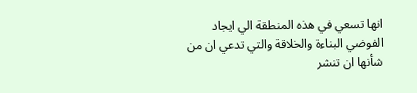انها تسعي في هذه المنطقة الي ايجاد الفوضي البناءة والخلاقة والتي تدعي ان من شأنها ان تنشر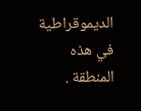الديموقراطية في هذه المنطقة .